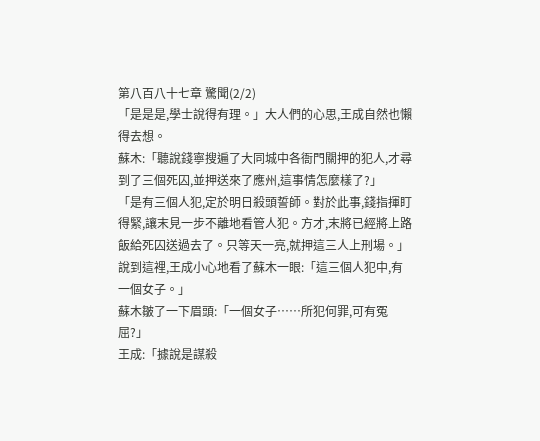第八百八十七章 驚聞(2/2)
「是是是,學士說得有理。」大人們的心思,王成自然也懶得去想。
蘇木:「聽說錢寧搜遍了大同城中各衙門關押的犯人,才尋到了三個死囚,並押送來了應州,這事情怎麼樣了?」
「是有三個人犯,定於明日殺頭誓師。對於此事,錢指揮盯得緊,讓末見一步不離地看管人犯。方才,末將已經將上路飯給死囚送過去了。只等天一亮,就押這三人上刑場。」
說到這裡,王成小心地看了蘇木一眼:「這三個人犯中,有一個女子。」
蘇木皺了一下眉頭:「一個女子……所犯何罪,可有冤屈?」
王成:「據說是謀殺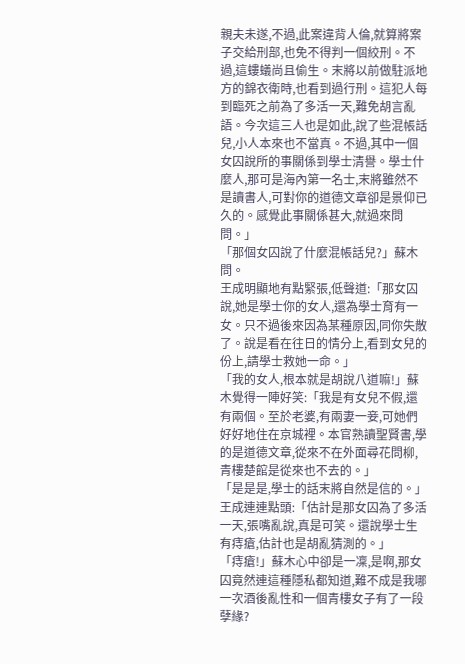親夫未遂,不過,此案違背人倫,就算將案子交給刑部,也免不得判一個絞刑。不過,這螻蟻尚且偷生。末將以前做駐派地方的錦衣衛時,也看到過行刑。這犯人每到臨死之前為了多活一天,難免胡言亂語。今次這三人也是如此,說了些混帳話兒,小人本來也不當真。不過,其中一個女囚說所的事關係到學士清譽。學士什麼人,那可是海內第一名士,末將雖然不是讀書人,可對你的道德文章卻是景仰已久的。感覺此事關係甚大,就過來問問。」
「那個女囚說了什麼混帳話兒?」蘇木問。
王成明顯地有點緊張,低聲道:「那女囚說,她是學士你的女人,還為學士育有一女。只不過後來因為某種原因,同你失散了。說是看在往日的情分上,看到女兒的份上,請學士救她一命。」
「我的女人,根本就是胡說八道嘛!」蘇木覺得一陣好笑:「我是有女兒不假,還有兩個。至於老婆,有兩妻一妾,可她們好好地住在京城裡。本官熟讀聖賢書,學的是道德文章,從來不在外面尋花問柳,青樓楚館是從來也不去的。」
「是是是,學士的話末將自然是信的。」王成連連點頭:「估計是那女囚為了多活一天,張嘴亂說,真是可笑。還說學士生有痔瘡,估計也是胡亂猜測的。」
「痔瘡!」蘇木心中卻是一凜,是啊,那女囚竟然連這種隱私都知道,難不成是我哪一次酒後亂性和一個青樓女子有了一段孽緣?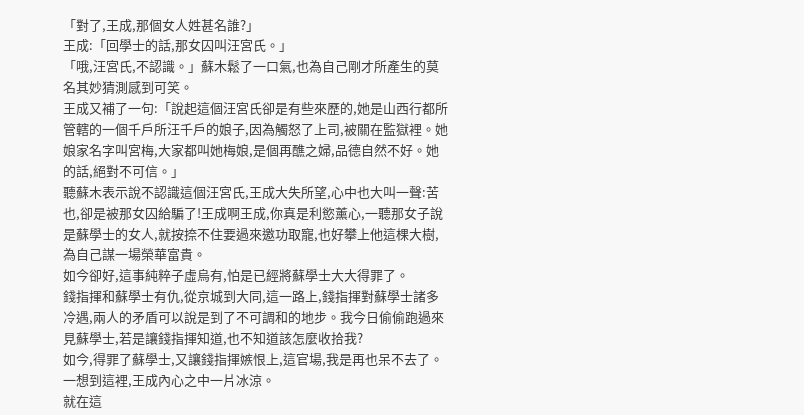「對了,王成,那個女人姓甚名誰?」
王成:「回學士的話,那女囚叫汪宮氏。」
「哦,汪宮氏,不認識。」蘇木鬆了一口氣,也為自己剛才所產生的莫名其妙猜測感到可笑。
王成又補了一句:「說起這個汪宮氏卻是有些來歷的,她是山西行都所管轄的一個千戶所汪千戶的娘子,因為觸怒了上司,被關在監獄裡。她娘家名字叫宮梅,大家都叫她梅娘,是個再醮之婦,品德自然不好。她的話,絕對不可信。」
聽蘇木表示說不認識這個汪宮氏,王成大失所望,心中也大叫一聲:苦也,卻是被那女囚給騙了!王成啊王成,你真是利慾薰心,一聽那女子說是蘇學士的女人,就按捺不住要過來邀功取寵,也好攀上他這棵大樹,為自己謀一場榮華富貴。
如今卻好,這事純粹子虛烏有,怕是已經將蘇學士大大得罪了。
錢指揮和蘇學士有仇,從京城到大同,這一路上,錢指揮對蘇學士諸多冷遇,兩人的矛盾可以說是到了不可調和的地步。我今日偷偷跑過來見蘇學士,若是讓錢指揮知道,也不知道該怎麼收拾我?
如今,得罪了蘇學士,又讓錢指揮嫉恨上,這官場,我是再也呆不去了。
一想到這裡,王成內心之中一片冰涼。
就在這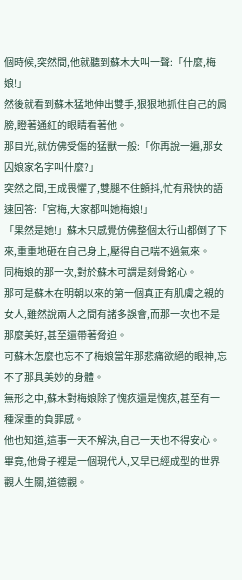個時候,突然間,他就聽到蘇木大叫一聲:「什麼,梅娘!」
然後就看到蘇木猛地伸出雙手,狠狠地抓住自己的肩膀,瞪著通紅的眼睛看著他。
那目光,就仿佛受傷的猛獸一般:「你再說一遍,那女囚娘家名字叫什麼?」
突然之間,王成畏懼了,雙腿不住顫抖,忙有飛快的語速回答:「宮梅,大家都叫她梅娘!」
「果然是她!」蘇木只感覺仿佛整個太行山都倒了下來,重重地砸在自己身上,壓得自己喘不過氣來。
同梅娘的那一次,對於蘇木可謂是刻骨銘心。
那可是蘇木在明朝以來的第一個真正有肌膚之親的女人,雖然說兩人之間有諸多誤會,而那一次也不是那麼美好,甚至還帶著脅迫。
可蘇木怎麼也忘不了梅娘當年那悲痛欲絕的眼神,忘不了那具美妙的身體。
無形之中,蘇木對梅娘除了愧疚還是愧疚,甚至有一種深重的負罪感。
他也知道,這事一天不解決,自己一天也不得安心。畢竟,他骨子裡是一個現代人,又早已經成型的世界觀人生關,道德觀。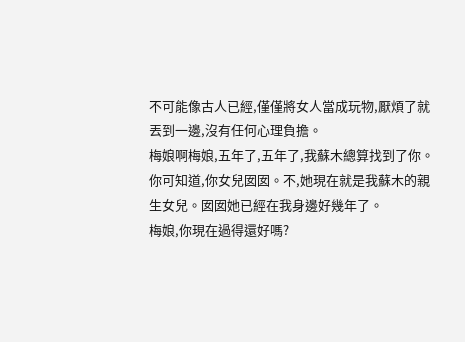不可能像古人已經,僅僅將女人當成玩物,厭煩了就丟到一邊,沒有任何心理負擔。
梅娘啊梅娘,五年了,五年了,我蘇木總算找到了你。
你可知道,你女兒囡囡。不,她現在就是我蘇木的親生女兒。囡囡她已經在我身邊好幾年了。
梅娘,你現在過得還好嗎?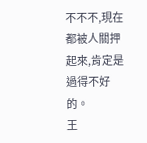不不不,現在都被人關押起來,肯定是過得不好的。
王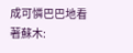成可憐巴巴地看著蘇木: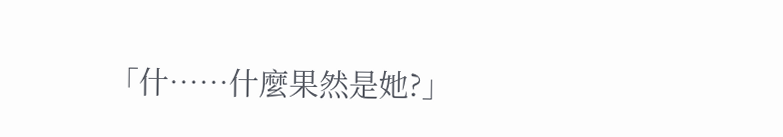「什……什麼果然是她?」